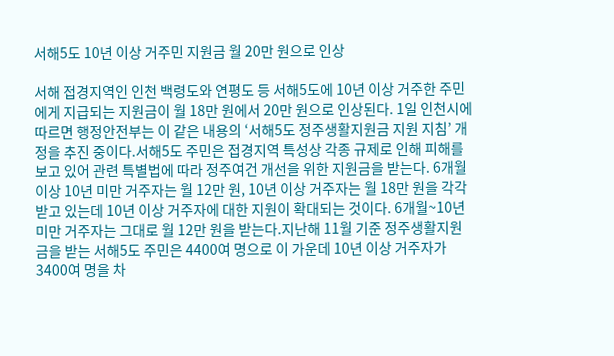서해5도 10년 이상 거주민 지원금 월 20만 원으로 인상

서해 접경지역인 인천 백령도와 연평도 등 서해5도에 10년 이상 거주한 주민에게 지급되는 지원금이 월 18만 원에서 20만 원으로 인상된다. 1일 인천시에 따르면 행정안전부는 이 같은 내용의 ‘서해5도 정주생활지원금 지원 지침’ 개정을 추진 중이다.서해5도 주민은 접경지역 특성상 각종 규제로 인해 피해를 보고 있어 관련 특별법에 따라 정주여건 개선을 위한 지원금을 받는다. 6개월 이상 10년 미만 거주자는 월 12만 원, 10년 이상 거주자는 월 18만 원을 각각 받고 있는데 10년 이상 거주자에 대한 지원이 확대되는 것이다. 6개월~10년 미만 거주자는 그대로 월 12만 원을 받는다.지난해 11월 기준 정주생활지원금을 받는 서해5도 주민은 4400여 명으로 이 가운데 10년 이상 거주자가 3400여 명을 차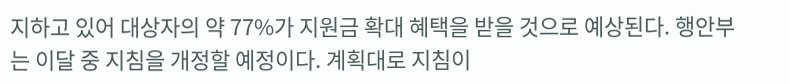지하고 있어 대상자의 약 77%가 지원금 확대 혜택을 받을 것으로 예상된다. 행안부는 이달 중 지침을 개정할 예정이다. 계획대로 지침이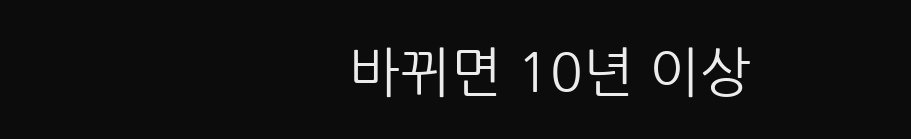바뀌면 10년 이상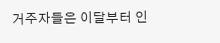거주자들은 이달부터 인